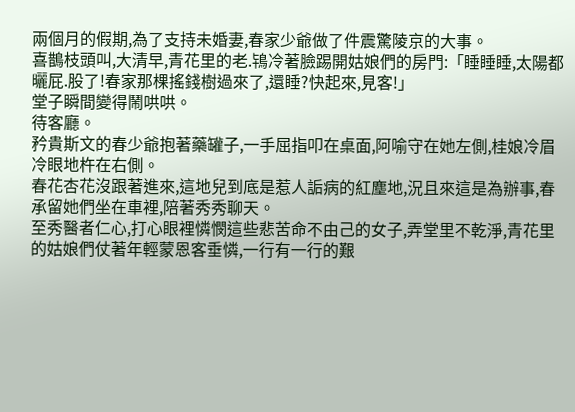兩個月的假期,為了支持未婚妻,春家少爺做了件震驚陵京的大事。
喜鵲枝頭叫,大清早,青花里的老.鴇冷著臉踢開姑娘們的房門:「睡睡睡,太陽都曬屁.股了!春家那棵搖錢樹過來了,還睡?快起來,見客!」
堂子瞬間變得鬧哄哄。
待客廳。
矜貴斯文的春少爺抱著藥罐子,一手屈指叩在桌面,阿喻守在她左側,桂娘冷眉冷眼地杵在右側。
春花杏花沒跟著進來,這地兒到底是惹人詬病的紅塵地,況且來這是為辦事,春承留她們坐在車裡,陪著秀秀聊天。
至秀醫者仁心,打心眼裡憐憫這些悲苦命不由己的女子,弄堂里不乾淨,青花里的姑娘們仗著年輕蒙恩客垂憐,一行有一行的艱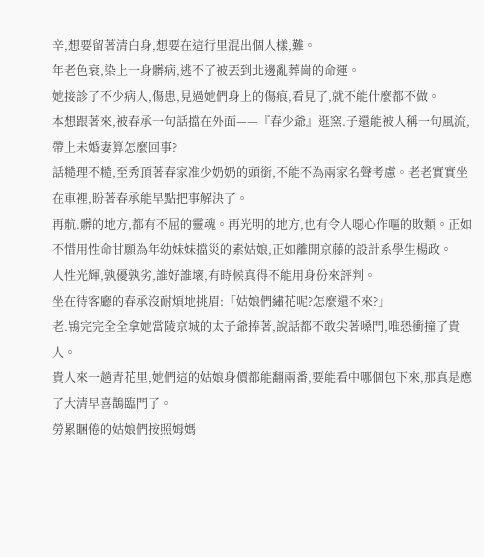辛,想要留著清白身,想要在這行里混出個人樣,難。
年老色衰,染上一身髒病,逃不了被丟到北邊亂葬崗的命運。
她接診了不少病人,傷患,見過她們身上的傷痕,看見了,就不能什麼都不做。
本想跟著來,被春承一句話擋在外面——『春少爺』逛窯.子還能被人稱一句風流,帶上未婚妻算怎麼回事?
話糙理不糙,至秀頂著春家准少奶奶的頭銜,不能不為兩家名聲考慮。老老實實坐在車裡,盼著春承能早點把事解決了。
再骯.髒的地方,都有不屈的靈魂。再光明的地方,也有令人噁心作嘔的敗類。正如不惜用性命甘願為年幼妹妹擋災的素姑娘,正如離開京藤的設計系學生楊政。
人性光輝,孰優孰劣,誰好誰壞,有時候真得不能用身份來評判。
坐在待客廳的春承沒耐煩地挑眉:「姑娘們繡花呢?怎麼還不來?」
老.鴇完完全全拿她當陵京城的太子爺捧著,說話都不敢尖著嗓門,唯恐衝撞了貴人。
貴人來一趟青花里,她們這的姑娘身價都能翻兩番,要能看中哪個包下來,那真是應了大清早喜鵲臨門了。
勞累睏倦的姑娘們按照姆媽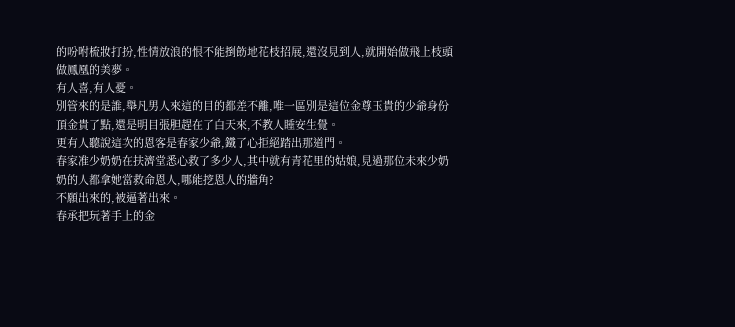的吩咐梳妝打扮,性情放浪的恨不能捯飭地花枝招展,還沒見到人,就開始做飛上枝頭做鳳凰的美夢。
有人喜,有人憂。
別管來的是誰,舉凡男人來這的目的都差不離,唯一區別是這位金尊玉貴的少爺身份頂金貴了點,還是明目張胆趕在了白天來,不教人睡安生覺。
更有人聽說這次的恩客是春家少爺,鐵了心拒絕踏出那道門。
春家准少奶奶在扶濟堂悉心救了多少人,其中就有青花里的姑娘,見過那位未來少奶奶的人都拿她當救命恩人,哪能挖恩人的牆角?
不願出來的,被逼著出來。
春承把玩著手上的金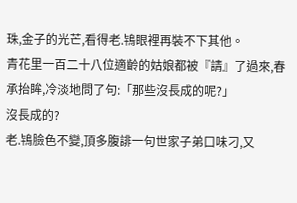珠,金子的光芒,看得老.鴇眼裡再裝不下其他。
青花里一百二十八位適齡的姑娘都被『請』了過來,春承抬眸,冷淡地問了句:「那些沒長成的呢?」
沒長成的?
老.鴇臉色不變,頂多腹誹一句世家子弟口味刁,又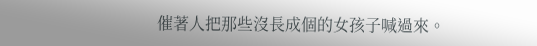催著人把那些沒長成個的女孩子喊過來。